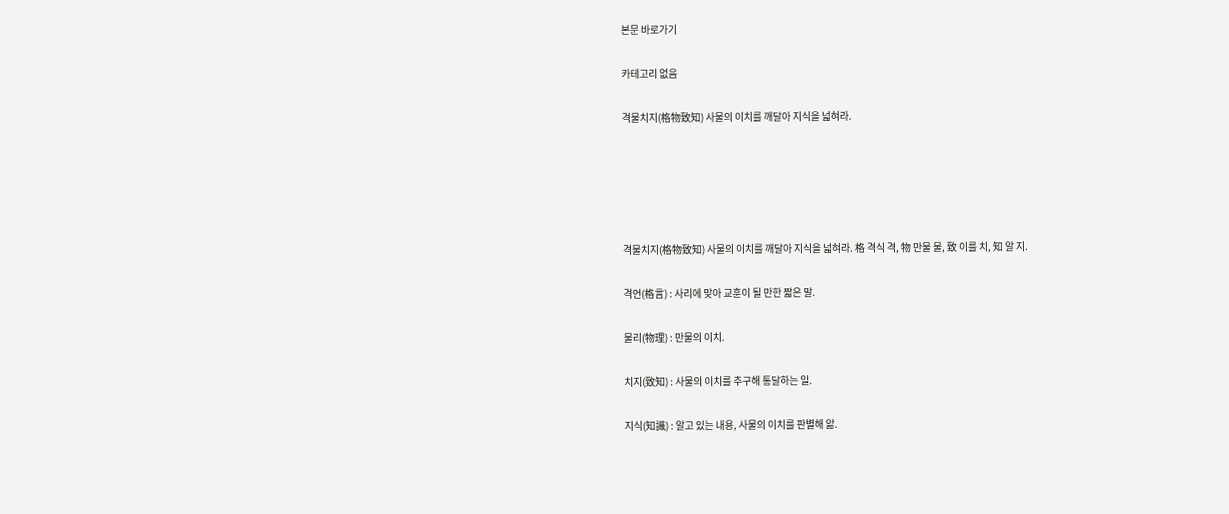본문 바로가기

카테고리 없음

격물치지(格物致知) 사물의 이치를 깨달아 지식을 넓혀라.





격물치지(格物致知) 사물의 이치를 깨달아 지식을 넓혀라. 格 격식 격, 物 만물 물, 致 이를 치, 知 알 지.

격언(格言) : 사리에 맞아 교훈이 될 만한 짧은 말.

물리(物理) : 만물의 이치.

치지(致知) : 사물의 이치를 추구해 통달하는 일.

지식(知識) : 알고 있는 내용, 사물의 이치를 판별해 앎.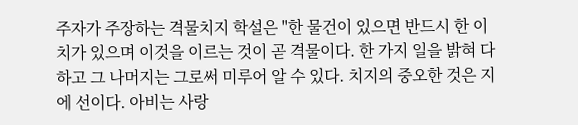주자가 주장하는 격물치지 학설은 "한 물건이 있으면 반드시 한 이치가 있으며 이것을 이르는 것이 곧 격물이다. 한 가지 일을 밝혀 다하고 그 나머지는 그로써 미루어 알 수 있다. 치지의 중오한 것은 지에 선이다. 아비는 사랑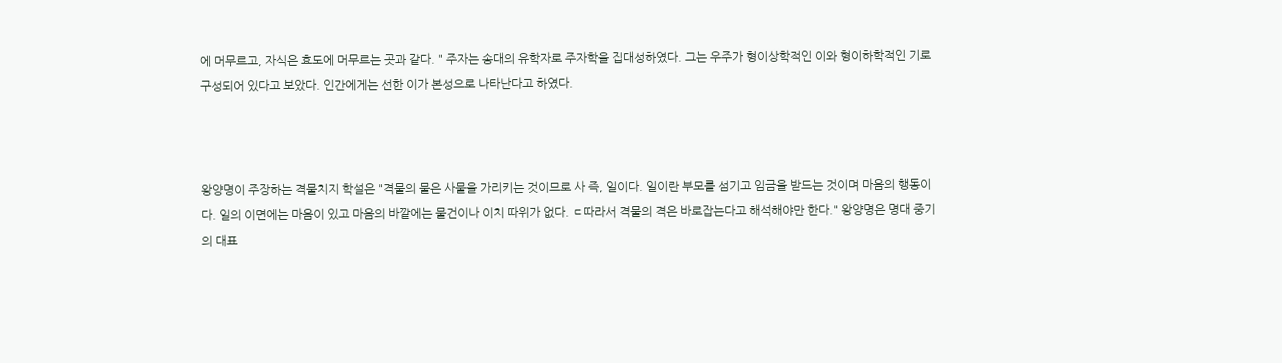에 머무르고, 자식은 효도에 머무르는 곳과 같다. " 주자는 송대의 유학자로 주자학을 집대성하였다. 그는 우주가 형이상학적인 이와 형이하학적인 기로 구성되어 있다고 보았다. 인간에게는 선한 이가 본성으로 나타난다고 하였다.



왕양명이 주장하는 격물치지 학설은 "격물의 물은 사물을 가리키는 것이므로 사 즉, 일이다. 일이란 부모를 섬기고 임금을 받드는 것이며 마음의 행동이다. 일의 이면에는 마음이 있고 마음의 바깥에는 물건이나 이치 따위가 없다. ㄷ따라서 격물의 격은 바로잡는다고 해석해야만 한다." 왕양명은 명대 중기의 대표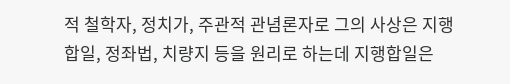적 철학자, 정치가, 주관적 관념론자로 그의 사상은 지행합일, 정좌법, 치량지 등을 원리로 하는데 지행합일은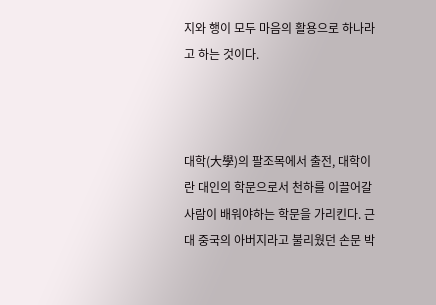지와 행이 모두 마음의 활용으로 하나라고 하는 것이다.



대학(大學)의 팔조목에서 출전, 대학이란 대인의 학문으로서 천하를 이끌어갈 사람이 배워야하는 학문을 가리킨다. 근대 중국의 아버지라고 불리웠던 손문 박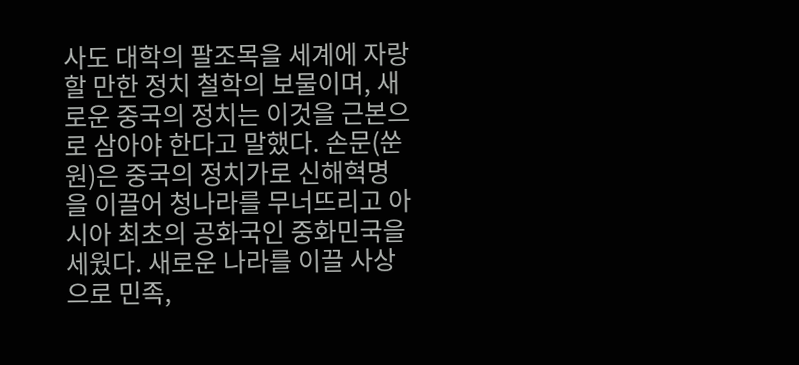사도 대학의 팔조목을 세계에 자랑할 만한 정치 철학의 보물이며, 새로운 중국의 정치는 이것을 근본으로 삼아야 한다고 말했다. 손문(쑨원)은 중국의 정치가로 신해혁명을 이끌어 청나라를 무너뜨리고 아시아 최초의 공화국인 중화민국을 세웠다. 새로운 나라를 이끌 사상으로 민족,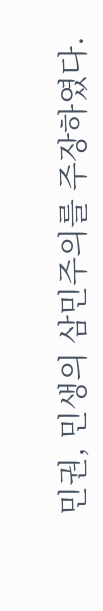민권, 민생의 삼민주의를 주장하였다.